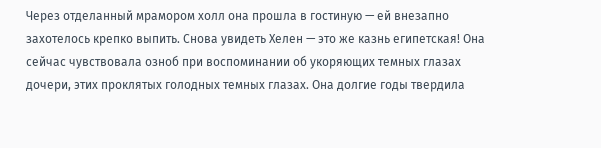Через отделанный мрамором холл она прошла в гостиную — ей внезапно захотелось крепко выпить. Снова увидеть Хелен — это же казнь египетская! Она сейчас чувствовала озноб при воспоминании об укоряющих темных глазах дочери, этих проклятых голодных темных глазах. Она долгие годы твердила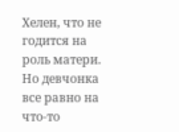Хелен, что не годится на роль матери. Но девчонка все равно на что-то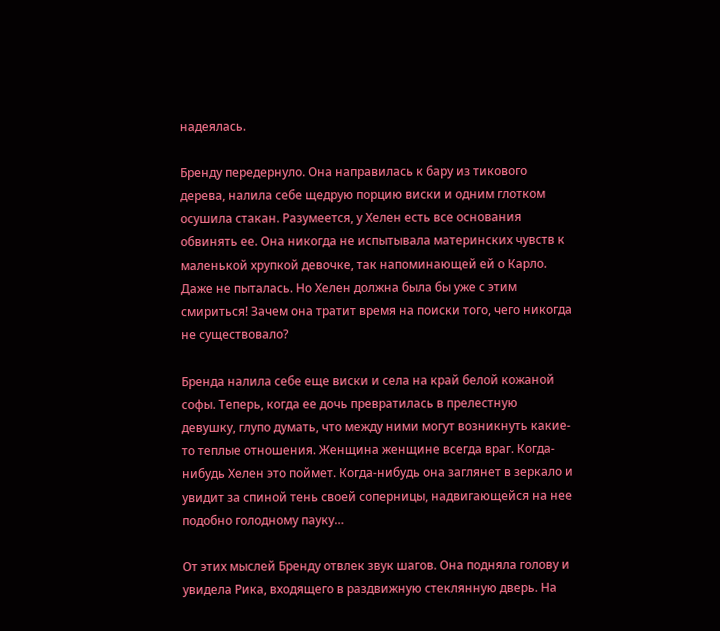надеялась.

Бренду передернуло. Она направилась к бару из тикового дерева, налила себе щедрую порцию виски и одним глотком осушила стакан. Разумеется, у Хелен есть все основания обвинять ее. Она никогда не испытывала материнских чувств к маленькой хрупкой девочке, так напоминающей ей о Карло. Даже не пыталась. Но Хелен должна была бы уже с этим смириться! Зачем она тратит время на поиски того, чего никогда не существовало?

Бренда налила себе еще виски и села на край белой кожаной софы. Теперь, когда ее дочь превратилась в прелестную девушку, глупо думать, что между ними могут возникнуть какие-то теплые отношения. Женщина женщине всегда враг. Когда-нибудь Хелен это поймет. Когда-нибудь она заглянет в зеркало и увидит за спиной тень своей соперницы, надвигающейся на нее подобно голодному пауку…

От этих мыслей Бренду отвлек звук шагов. Она подняла голову и увидела Рика, входящего в раздвижную стеклянную дверь. На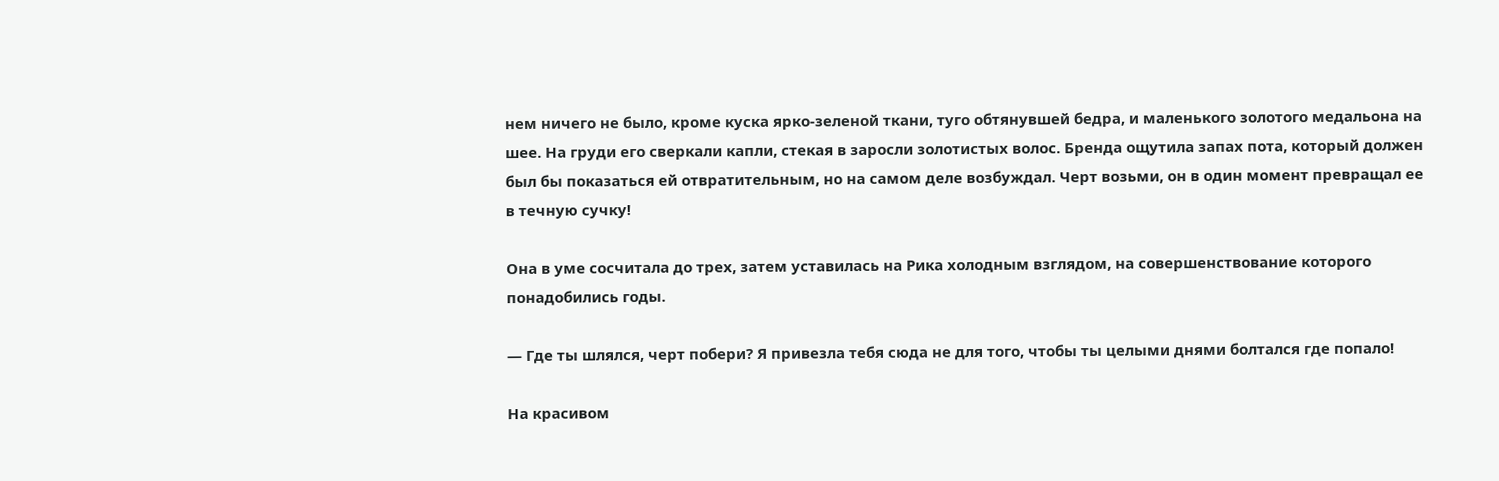нем ничего не было, кроме куска ярко-зеленой ткани, туго обтянувшей бедра, и маленького золотого медальона на шее. На груди его сверкали капли, стекая в заросли золотистых волос. Бренда ощутила запах пота, который должен был бы показаться ей отвратительным, но на самом деле возбуждал. Черт возьми, он в один момент превращал ее в течную сучку!

Она в уме сосчитала до трех, затем уставилась на Рика холодным взглядом, на совершенствование которого понадобились годы.

— Где ты шлялся, черт побери? Я привезла тебя сюда не для того, чтобы ты целыми днями болтался где попало!

На красивом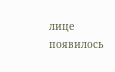лице появилось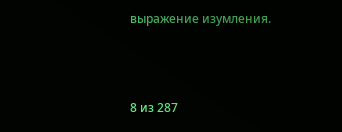выражение изумления.



8 из 287